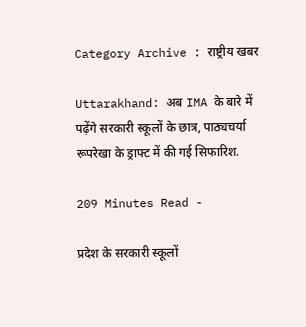Category Archive : राष्ट्रीय खबर

Uttarakhand: अब IMA के बारे में पढ़ेंगे सरकारी स्कूलों के छात्र, पाठ्यचर्या रूपरेखा के ड्राफ्ट में की गई सिफारिश.

209 Minutes Read -

प्रदेश के सरकारी स्कूलों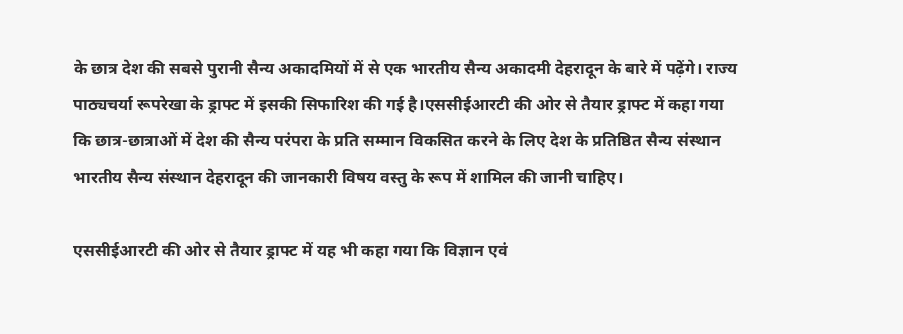के छात्र देश की सबसे पुरानी सैन्य अकादमियों में से एक भारतीय सैन्य अकादमी देहरादून के बारे में पढ़ेंगे। राज्य पाठ्यचर्या रूपरेखा के ड्राफ्ट में इसकी सिफारिश की गई है।एससीईआरटी की ओर से तैयार ड्राफ्ट में कहा गया कि छात्र-छात्राओं में देश की सैन्य परंपरा के प्रति सम्मान विकसित करने के लिए देश के प्रतिष्ठित सैन्य संस्थान भारतीय सैन्य संस्थान देहरादून की जानकारी विषय वस्तु के रूप में शामिल की जानी चाहिए।

एससीईआरटी की ओर से तैयार ड्राफ्ट में यह भी कहा गया कि विज्ञान एवं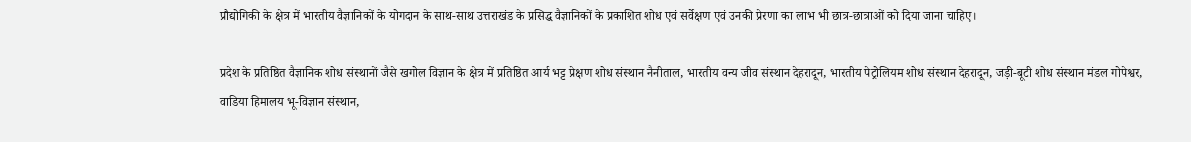प्रौद्योगिकी के क्षेत्र में भारतीय वैज्ञानिकों के योगदान के साथ-साथ उत्तराखंड के प्रसिद्ध वैज्ञानिकों के प्रकाशित शोध एवं सर्वेक्षण एवं उनकी प्रेरणा का लाभ भी छात्र-छात्राओं को दिया जाना चाहिए।

प्रदेश के प्रतिष्ठित वैज्ञानिक शोध संस्थानों जैसे खगोल विज्ञान के क्षेत्र में प्रतिष्ठित आर्य भट्ट प्रेक्षण शोध संस्थान नैनीताल, भारतीय वन्य जीव संस्थान देहरादून, भारतीय पेट्रोलियम शोध संस्थान देहरादून, जड़ी-बूटी शोध संस्थान मंडल गोपेश्वर, वाडिया हिमालय भू-विज्ञान संस्थान,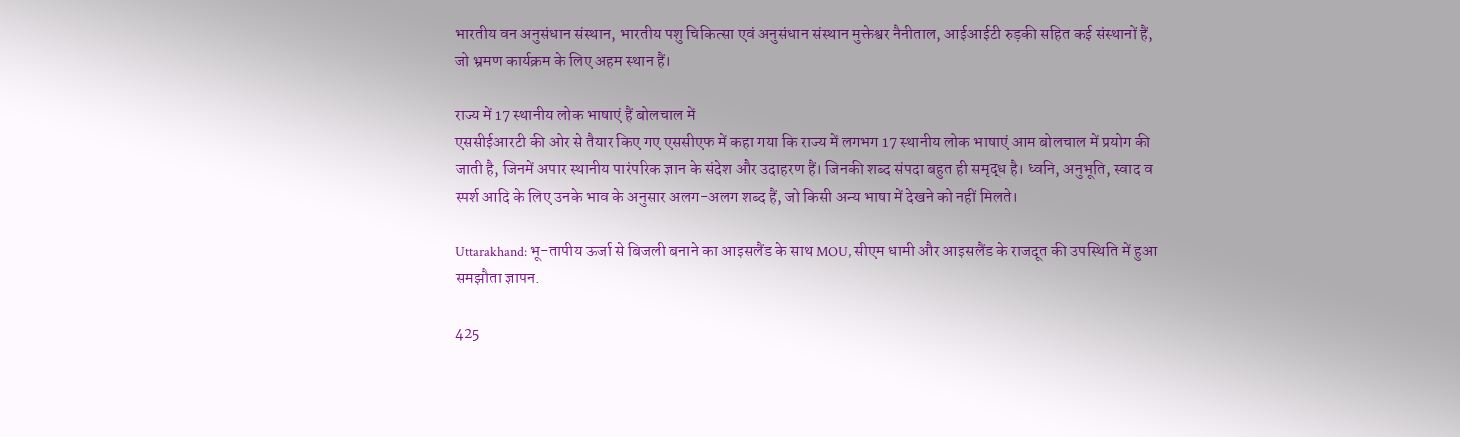भारतीय वन अनुसंधान संस्थान, भारतीय पशु चिकित्सा एवं अनुसंधान संस्थान मुक्तेश्वर नैनीताल, आईआईटी रुड़की सहित कई संस्थानों हैं, जो भ्रमण कार्यक्रम के लिए अहम स्थान हैं।

राज्य में 17 स्थानीय लोक भाषाएं हैं बोलचाल में
एससीईआरटी की ओर से तैयार किए गए एससीएफ में कहा गया कि राज्य में लगभग 17 स्थानीय लोक भाषाएं आम बोलचाल में प्रयोग की जाती है, जिनमें अपार स्थानीय पारंपरिक ज्ञान के संदेश और उदाहरण हैं। जिनकी शब्द संपदा बहुत ही समृद्ध है। ध्वनि, अनुभूति, स्वाद व स्पर्श आदि के लिए उनके भाव के अनुसार अलग-अलग शब्द हैं, जो किसी अन्य भाषा में देखने को नहीं मिलते।

Uttarakhand: भू-तापीय ऊर्जा से बिजली बनाने का आइसलैंड के साथ MOU, सीएम धामी और आइसलैंड के राजदूत की उपस्थिति में हुआ समझौता ज्ञापन.

425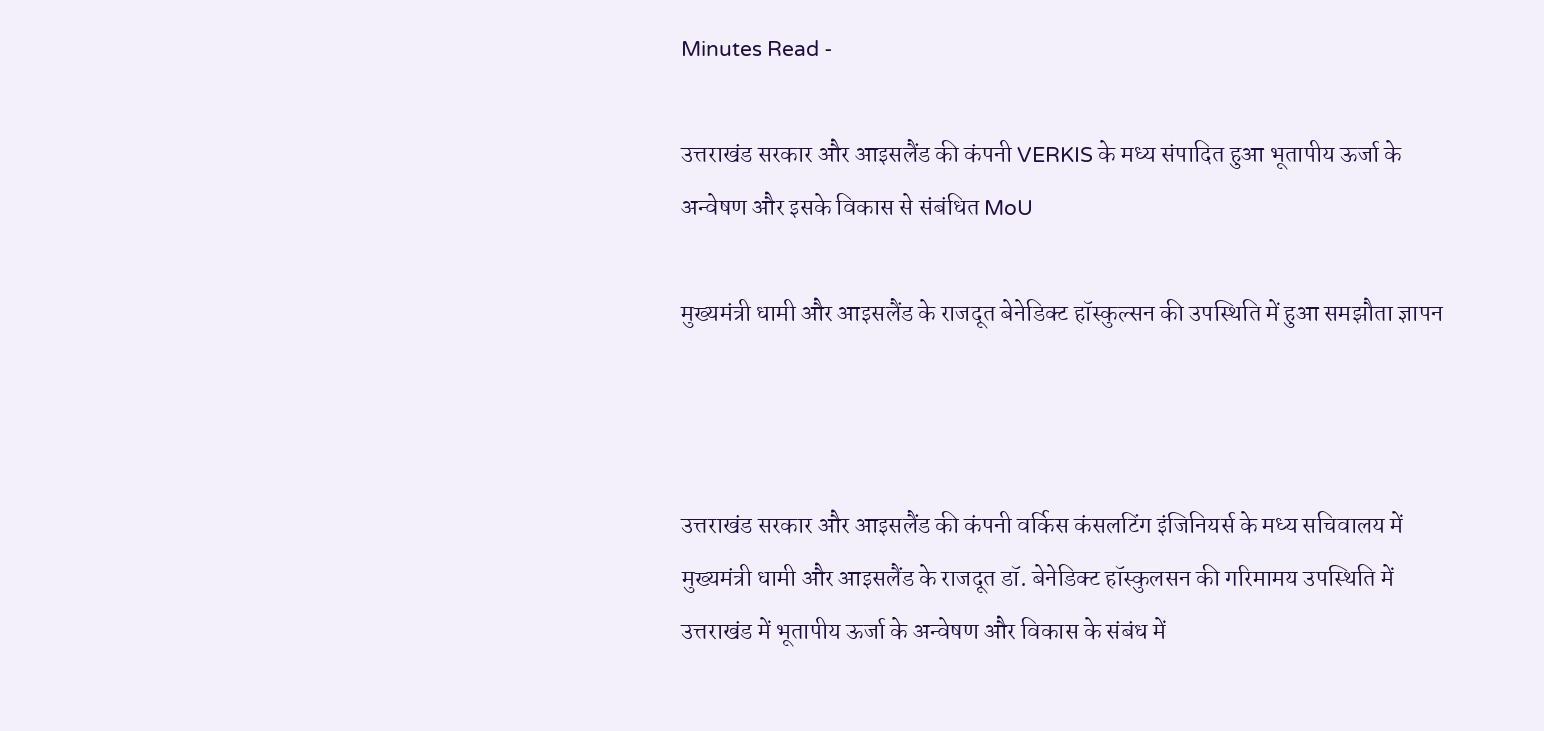Minutes Read -

उत्तराखंड सरकार और आइसलैंड की कंपनी VERKIS के मध्य संपादित हुआ भूतापीय ऊर्जा के अन्वेषण और इसके विकास से संबंधित MoU

मुख्यमंत्री धामी और आइसलैंड के राजदूत बेनेडिक्ट हॉस्कुल्सन की उपस्थिति में हुआ समझौता ज्ञापन



उत्तराखंड सरकार और आइसलैंड की कंपनी वर्किस कंसलटिंग इंजिनियर्स के मध्य सचिवालय में मुख्यमंत्री धामी और आइसलैंड के राजदूत डॉ. बेनेडिक्ट हॉस्कुलसन की गरिमामय उपस्थिति में उत्तराखंड में भूतापीय ऊर्जा के अन्वेषण और विकास के संबंध में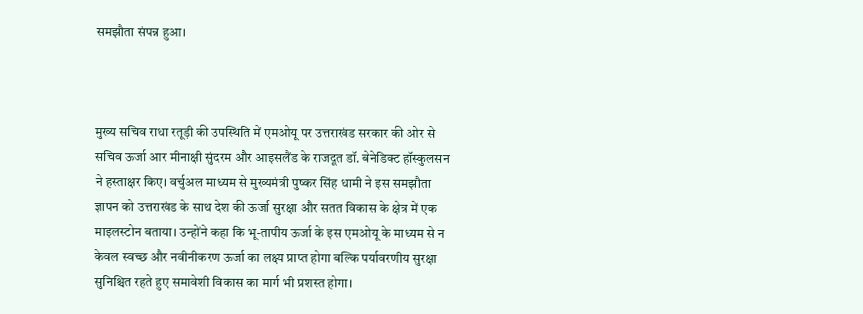समझौता संपन्न हुआ।



मुख्य सचिव राधा रतूड़ी की उपस्थिति में एमओयू पर उत्तराखंड सरकार की ओर से सचिव ऊर्जा आर मीनाक्षी सुंदरम और आइसलैंड के राजदूत डॉ. बेनेडिक्ट हॉस्कुलसन ने हस्ताक्षर किए। वर्चुअल माध्यम से मुख्यमंत्री पुष्कर सिंह धामी ने इस समझौता ज्ञापन को उत्तराखंड के साथ देश की ऊर्जा सुरक्षा और सतत विकास के क्षेत्र में एक माइलस्टोन बताया। उन्होंने कहा कि भू-तापीय ऊर्जा के इस एमओयू के माध्यम से न केवल स्वच्छ और नवीनीकरण ऊर्जा का लक्ष्य प्राप्त होगा बल्कि पर्यावरणीय सुरक्षा सुनिश्चित रहते हुए समावेशी विकास का मार्ग भी प्रशस्त होगा।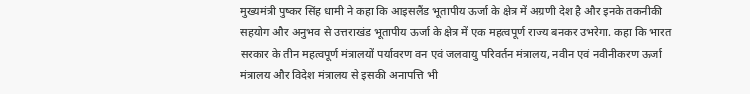मुख्यमंत्री पुष्कर सिंह धामी ने कहा कि आइसलैंड भूतापीय ऊर्जा के क्षेत्र में अग्रणी देश है और इनके तकनीकी सहयोग और अनुभव से उत्तराखंड भूतापीय ऊर्जा के क्षेत्र में एक महत्वपूर्ण राज्य बनकर उभरेगा. कहा कि भारत सरकार के तीन महत्वपूर्ण मंत्रालयों पर्यावरण वन एवं जलवायु परिवर्तन मंत्रालय, नवीन एवं नवीनीकरण ऊर्जा मंत्रालय और विदेश मंत्रालय से इसकी अनापत्ति भी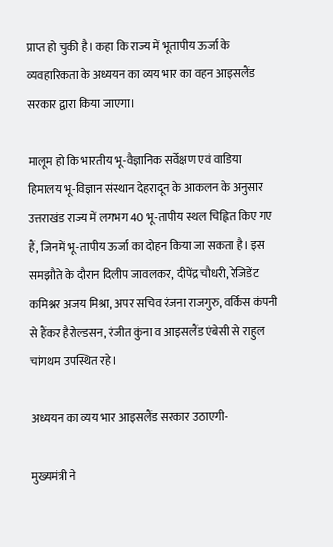प्राप्त हो चुकी है। कहा कि राज्य में भूतापीय ऊर्जा के व्यवहारिकता के अध्ययन का व्यय भार का वहन आइसलैंड सरकार द्वारा किया जाएगा।

मालूम हो कि भारतीय भू-वैज्ञानिक सर्वेक्षण एवं वाडिया हिमालय भू-विज्ञान संस्थान देहरादून के आकलन के अनुसार उत्तराखंड राज्य में लगभग 40 भू-तापीय स्थल चिह्नित किए गए हैं, जिनमें भू-तापीय ऊर्जा का दोहन किया जा सकता है। इस समझौते के दौरान दिलीप जावलकर, दीपेंद्र चौधरी, रेजिडेंट कमिश्नर अजय मिश्रा, अपर सचिव रंजना राजगुरु, वर्किस कंपनी से हैंकर हैरोल्डसन, रंजीत कुंना व आइसलैंड एंबेसी से राहुल चांगथम उपस्थित रहे।

अध्ययन का व्यय भार आइसलैंड सरकार उठाएगी-

मुख्यमंत्री ने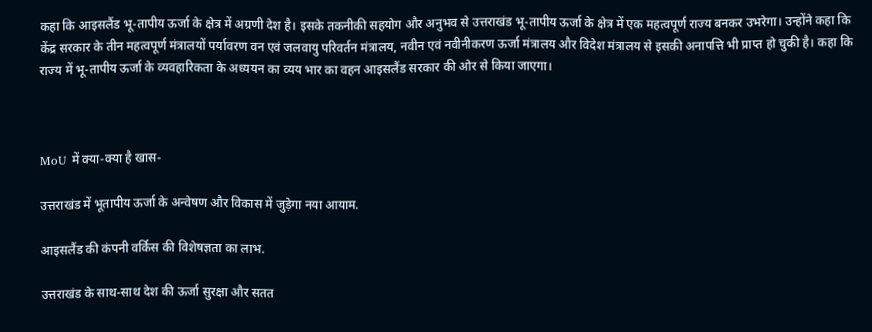कहा कि आइसलैंड भू-तापीय ऊर्जा के क्षेत्र में अग्रणी देश है। इसके तकनीकी सहयोग और अनुभव से उत्तराखंड भू-तापीय ऊर्जा के क्षेत्र में एक महत्वपूर्ण राज्य बनकर उभरेगा। उन्होंने कहा कि केंद्र सरकार के तीन महत्वपूर्ण मंत्रालयों पर्यावरण वन एवं जलवायु परिवर्तन मंत्रालय, नवीन एवं नवीनीकरण ऊर्जा मंत्रालय और विदेश मंत्रालय से इसकी अनापत्ति भी प्राप्त हो चुकी है। कहा कि राज्य में भू-तापीय ऊर्जा के व्यवहारिकता के अध्ययन का व्यय भार का वहन आइसलैंड सरकार की ओर से किया जाएगा।



MoU में क्या-क्या है खास-

उत्तराखंड में भूतापीय ऊर्जा के अन्वेषण और विकास में जुड़ेगा नया आयाम.

आइसलैंड की कंपनी वर्किस की विशेषज्ञता का लाभ.

उत्तराखंड के साथ-साथ देश की ऊर्जा सुरक्षा और सतत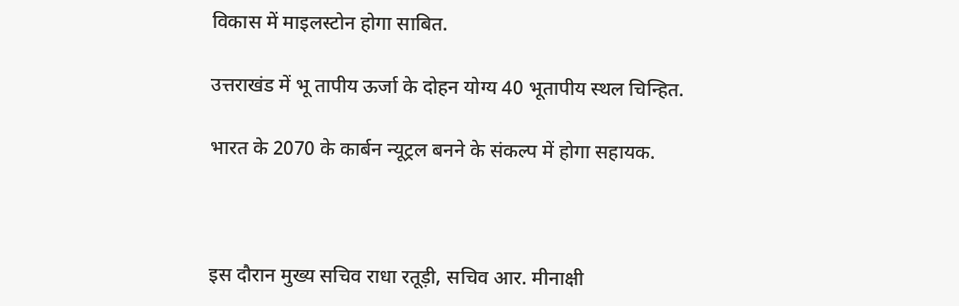विकास में माइलस्टोन होगा साबित.

उत्तराखंड में भू तापीय ऊर्जा के दोहन योग्य 40 भूतापीय स्थल चिन्हित.

भारत के 2070 के कार्बन न्यूट्रल बनने के संकल्प में होगा सहायक.



इस दौरान मुख्य सचिव राधा रतूड़ी, सचिव आर. मीनाक्षी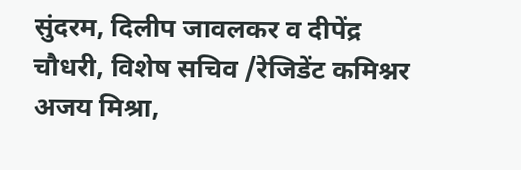सुंदरम, दिलीप जावलकर व दीपेंद्र चौधरी, विशेष सचिव /रेजिडेंट कमिश्नर अजय मिश्रा,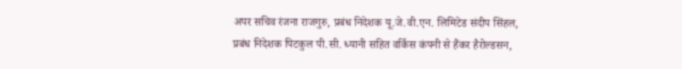अपर सचिव रंजना राजगुरु, प्रबंध निदेशक यू.जे.वी.एन. लिमिटेड संदीप सिंहल, प्रबंध निदेशक पिटकुल पी.सी. ध्यानी सहित वर्किस कंपनी से हैंकर हैरोल्डसन,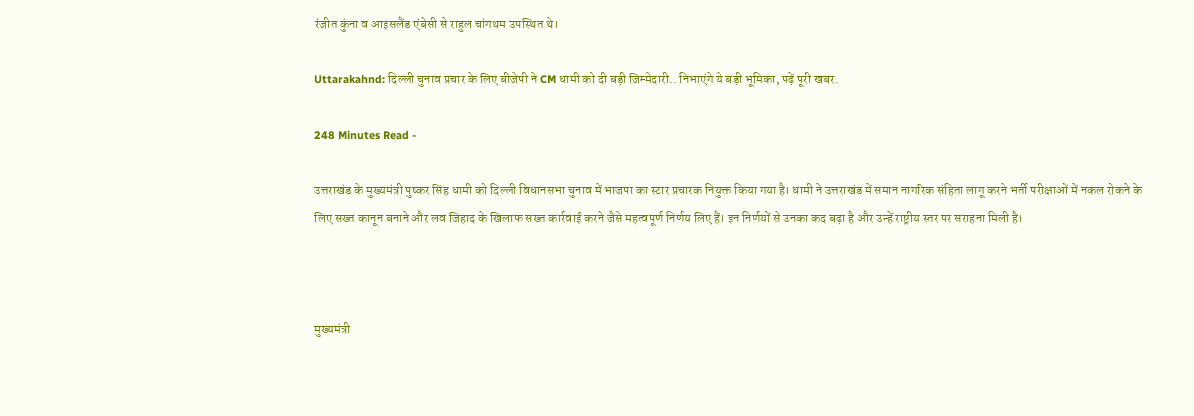रंजीत कुंना व आइसलैंड एंबेसी से राहुल चांगथम उपस्थित थे।

Uttarakahnd: दिल्ली चुनाव प्रचार के लिए बीजेपी ने CM धामी को दी बड़ी जिम्मेदारी.. निभाएंगे ये बड़ी भूमिका, पढ़ें पूरी खबर.

248 Minutes Read -

उत्तराखंड के मुख्यमंत्री पुष्कर सिंह धामी को दिल्ली विधानसभा चुनाव में भाजपा का स्टार प्रचारक नियुक्त किया गया है। धामी ने उत्तराखंड में समान नागरिक संहिता लागू करने भर्ती परीक्षाओं में नकल रोकने के लिए सख्त कानून बनाने और लव जिहाद के खिलाफ सख्त कार्रवाई करने जैसे महत्वपूर्ण निर्णय लिए हैं। इन निर्णयों से उनका कद बढ़ा है और उन्हें राष्ट्रीय स्तर पर सराहना मिली है।



मुख्यमंत्री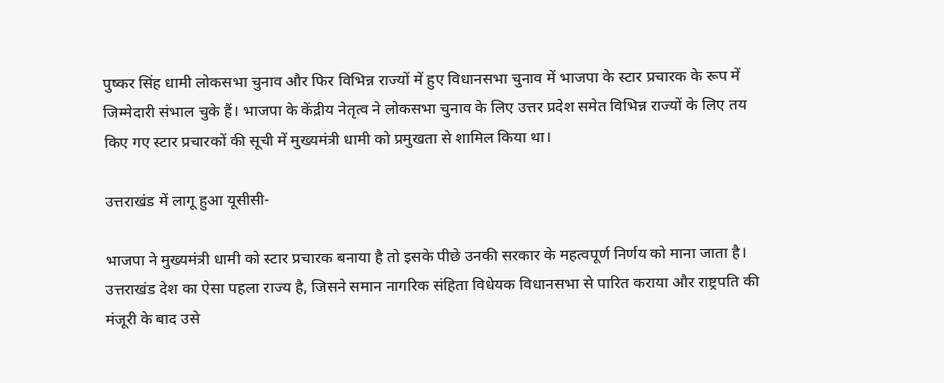पुष्कर सिंह धामी लोकसभा चुनाव और फिर विभिन्न राज्यों में हुए विधानसभा चुनाव में भाजपा के स्टार प्रचारक के रूप में जिम्मेदारी संभाल चुके हैं। भाजपा के केंद्रीय नेतृत्व ने लोकसभा चुनाव के लिए उत्तर प्रदेश समेत विभिन्न राज्यों के लिए तय किए गए स्टार प्रचारकों की सूची में मुख्यमंत्री धामी को प्रमुखता से शामिल किया था।

उत्तराखंड में लागू हुआ यूसीसी-

भाजपा ने मुख्यमंत्री धामी को स्टार प्रचारक बनाया है तो इसके पीछे उनकी सरकार के महत्वपूर्ण निर्णय को माना जाता है। उत्तराखंड देश का ऐसा पहला राज्य है, जिसने समान नागरिक संहिता विधेयक विधानसभा से पारित कराया और राष्ट्रपति की मंजूरी के बाद उसे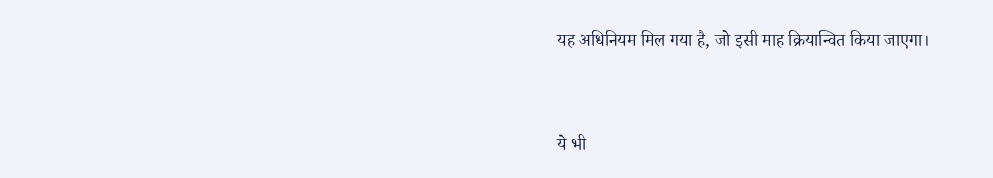यह अधिनियम मिल गया है, जो इसी माह क्रियान्वित किया जाएगा।



ये भी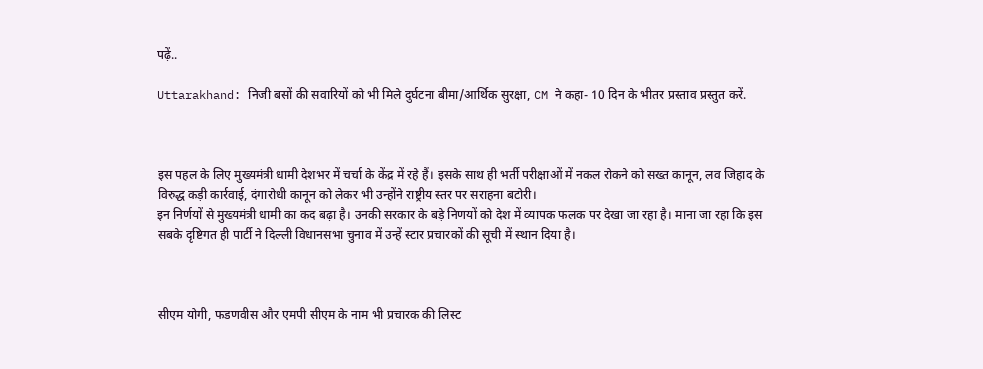पढ़ें..

Uttarakhand: निजी बसों की सवारियों को भी मिले दुर्घटना बीमा/आर्थिक सुरक्षा, CM ने कहा- 10 दिन के भीतर प्रस्ताव प्रस्तुत करें.



इस पहल के लिए मुख्यमंत्री धामी देशभर में चर्चा के केंद्र में रहे हैं। इसके साथ ही भर्ती परीक्षाओं में नकल रोकने को सख्त कानून, लव जिहाद के विरुद्ध कड़ी कार्रवाई, दंगारोधी कानून को लेकर भी उन्होंने राष्ट्रीय स्तर पर सराहना बटोरी।
इन निर्णयों से मुख्यमंत्री धामी का कद बढ़ा है। उनकी सरकार के बड़े निणयों को देश में व्यापक फलक पर देखा जा रहा है। माना जा रहा कि इस सबके दृष्टिगत ही पार्टी ने दिल्ली विधानसभा चुनाव में उन्हें स्टार प्रचारकों की सूची में स्थान दिया है।



सीएम योगी, फडणवीस और एमपी सीएम के नाम भी प्रचारक की लिस्ट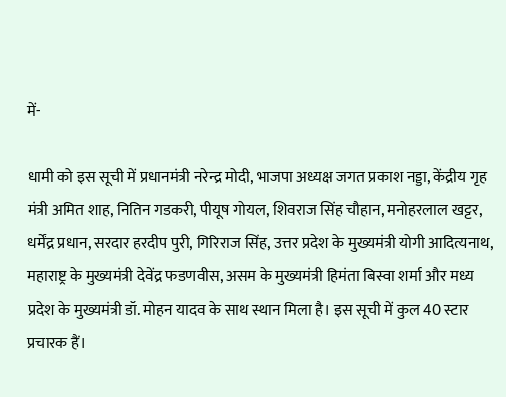में-

धामी को इस सूची में प्रधानमंत्री नरेन्द्र मोदी, भाजपा अध्यक्ष जगत प्रकाश नड्डा, केंद्रीय गृह मंत्री अमित शाह, नितिन गडकरी, पीयूष गोयल, शिवराज सिंह चौहान, मनोहरलाल खट्टर, धर्मेंद्र प्रधान, सरदार हरदीप पुरी, गिरिराज सिंह, उत्तर प्रदेश के मुख्यमंत्री योगी आदित्यनाथ, महाराष्ट्र के मुख्यमंत्री देवेंद्र फडणवीस, असम के मुख्यमंत्री हिमंता बिस्वा शर्मा और मध्य प्रदेश के मुख्यमंत्री डॉ. मोहन यादव के साथ स्थान मिला है। इस सूची में कुल 40 स्टार प्रचारक हैं।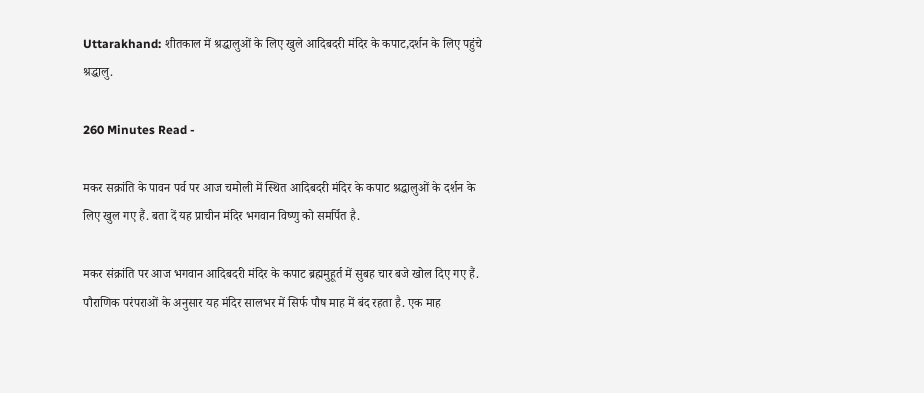Uttarakhand: शीतकाल में श्रद्धालुओं के लिए खुले आदिबदरी मंदिर के कपाट,दर्शन के लिए पहुंचे श्रद्धालु.

260 Minutes Read -

मकर सक्रांति के पावन पर्व पर आज चमोली में स्थित आदिबदरी मंदिर के कपाट श्रद्धालुओं के दर्शन के लिए खुल गए हैं. बता दें यह प्राचीन मंदिर भगवान विष्णु को समर्पित है.

मकर संक्रांति पर आज भगवान आदिबदरी मंदिर के कपाट ब्रह्ममुहूर्त में सुबह चार बजे खोल दिए गए हैं. पौराणिक परंपराओं के अनुसार यह मंदिर सालभर में सिर्फ पौष माह में बंद रहता है. एक माह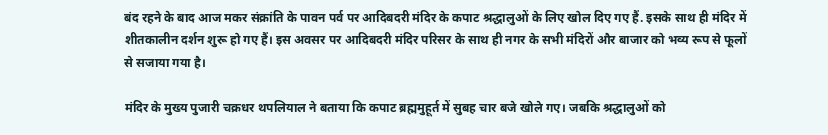बंद रहने के बाद आज मकर संक्रांति के पावन पर्व पर आदिबदरी मंदिर के कपाट श्रद्धालुओं के लिए खोल दिए गए हैं. इसके साथ ही मंदिर में शीतकालीन दर्शन शुरू हो गए हैं। इस अवसर पर आदिबदरी मंदिर परिसर के साथ ही नगर के सभी मंदिरों और बाजार को भव्य रूप से फूलों से सजाया गया है।

मंदिर के मुख्य पुजारी चक्रधर थपलियाल ने बताया कि कपाट ब्रह्ममुहूर्त में सुबह चार बजे खोले गए। जबकि श्रद्धालुओं को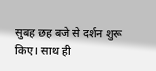सुबह छह बजे से दर्शन शुरू किए। साथ ही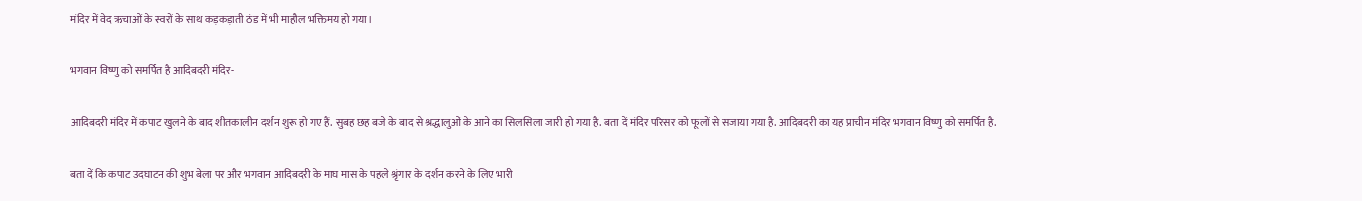मंदिर में वेद ऋचाओं के स्वरों के साथ कड़कड़ाती ठंड में भी माहौल भक्तिमय हो गया।

भगवान विष्णु को समर्पित है आदिबदरी मंदिर-

आदिबदरी मंदिर में कपाट खुलने के बाद शीतकालीन दर्शन शुरू हो गए हैं. सुबह छह बजे के बाद से श्रद्धालुओं के आने का सिलसिला जारी हो गया है. बता दें मंदिर परिसर को फूलों से सजाया गया है. आदिबदरी का यह प्राचीन मंदिर भगवान विष्णु को समर्पित है.

बता दें कि कपाट उदघाटन की शुभ बेला पर और भगवान आदिबदरी के माघ मास के पहले श्रृंगार के दर्शन करने के लिए भारी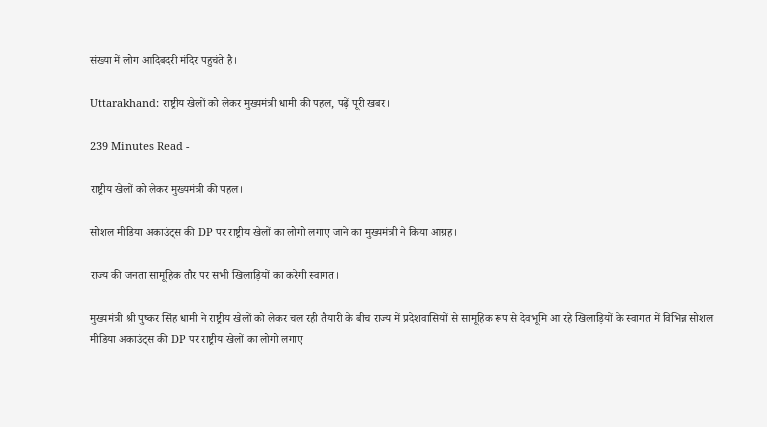संख्या में लोग आदिबदरी मंदिर पहुचंते है।

Uttarakhand: राष्ट्रीय खेलों को लेकर मुख्यमंत्री धामी की पहल, पढ़ें पूरी खबर।

239 Minutes Read -

राष्ट्रीय खेलों को लेकर मुख्यमंत्री की पहल।

सोशल मीडिया अकाउंट्स की DP पर राष्ट्रीय खेलों का लोगो लगाए जाने का मुख्यमंत्री ने किया आग्रह।

राज्य की जनता सामूहिक तौर पर सभी खिलाड़ियों का करेगी स्वागत।

मुख्यमंत्री श्री पुष्कर सिंह धामी ने राष्ट्रीय खेलों को लेकर चल रही तैयारी के बीच राज्य में प्रदेशवासियों से सामूहिक रूप से देवभूमि आ रहे खिलाड़ियों के स्वागत में विभिन्न सोशल मीडिया अकाउंट्स की DP पर राष्ट्रीय खेलों का लोगो लगाए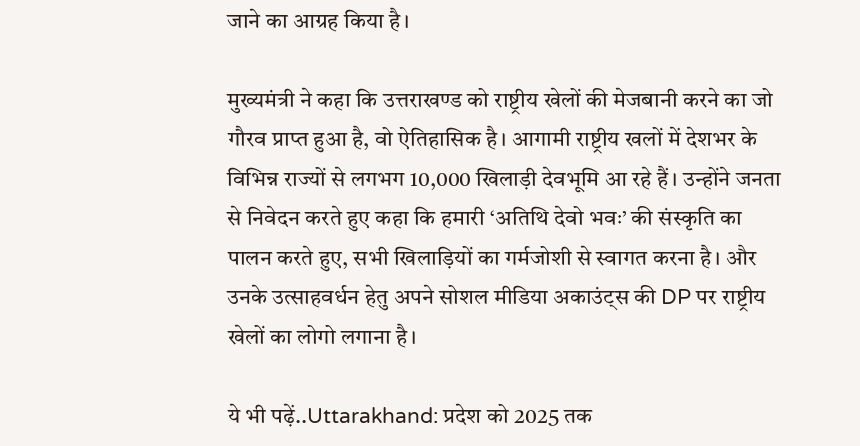जाने का आग्रह किया है।

मुख्यमंत्री ने कहा कि उत्तराखण्ड को राष्ट्रीय खेलों की मेजबानी करने का जो गौरव प्राप्त हुआ है, वो ऐतिहासिक है। आगामी राष्ट्रीय खलों में देशभर के विभिन्न राज्यों से लगभग 10,000 खिलाड़ी देवभूमि आ रहे हैं। उन्होंने जनता से निवेदन करते हुए कहा कि हमारी ‘अतिथि देवो भवः’ की संस्कृति का पालन करते हुए, सभी खिलाड़ियों का गर्मजोशी से स्वागत करना है। और उनके उत्साहवर्धन हेतु अपने सोशल मीडिया अकाउंट्स की DP पर राष्ट्रीय खेलों का लोगो लगाना है।

ये भी पढ़ें..Uttarakhand: प्रदेश को 2025 तक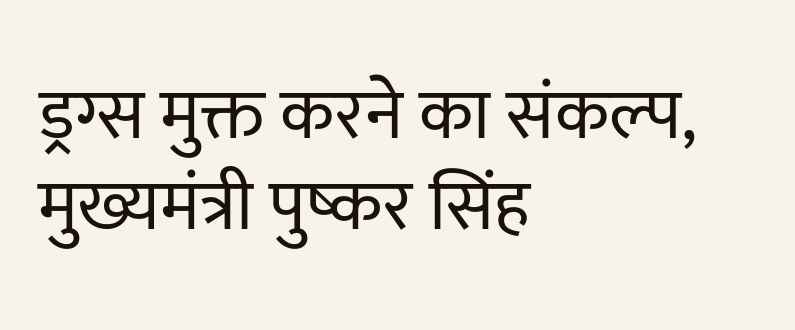ड्रग्स मुक्त करने का संकल्प, मुख्यमंत्री पुष्कर सिंह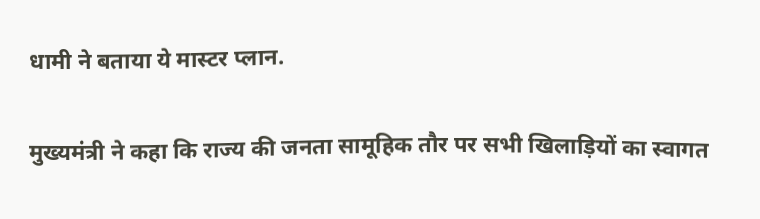धामी ने बताया ये मास्टर प्लान.

मुख्यमंत्री ने कहा कि राज्य की जनता सामूहिक तौर पर सभी खिलाड़ियों का स्वागत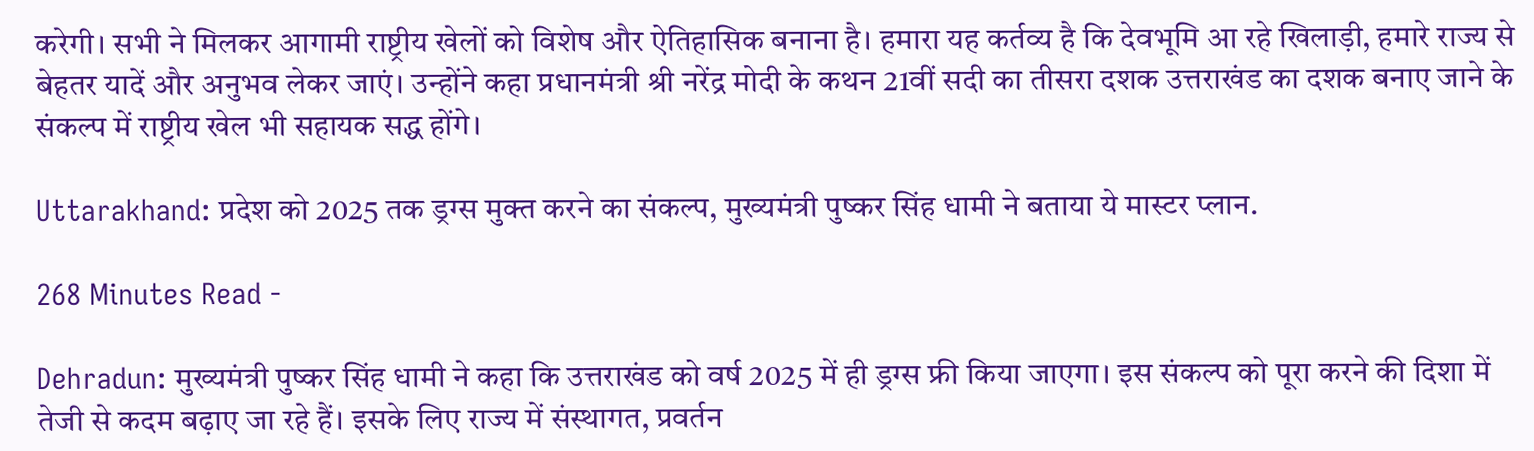करेगी। सभी ने मिलकर आगामी राष्ट्रीय खेलों को विशेष और ऐतिहासिक बनाना है। हमारा यह कर्तव्य है कि देवभूमि आ रहे खिलाड़ी, हमारे राज्य से बेहतर यादें और अनुभव लेकर जाएं। उन्होंने कहा प्रधानमंत्री श्री नरेंद्र मोदी के कथन 21वीं सदी का तीसरा दशक उत्तराखंड का दशक बनाए जाने के संकल्प में राष्ट्रीय खेल भी सहायक सद्ध होंगे।

Uttarakhand: प्रदेश को 2025 तक ड्रग्स मुक्त करने का संकल्प, मुख्यमंत्री पुष्कर सिंह धामी ने बताया ये मास्टर प्लान.

268 Minutes Read -

Dehradun: मुख्यमंत्री पुष्कर सिंह धामी ने कहा कि उत्तराखंड को वर्ष 2025 में ही ड्रग्स फ्री किया जाएगा। इस संकल्प को पूरा करने की दिशा में तेजी से कदम बढ़ाए जा रहे हैं। इसके लिए राज्य में संस्थागत, प्रवर्तन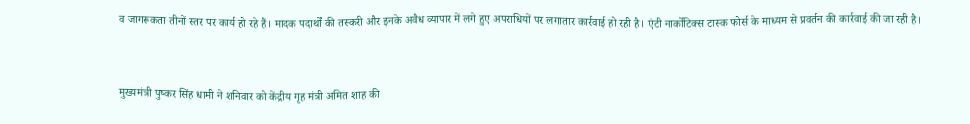व जागरूकता तीनों स्तर पर कार्य हो रहे हैं। मादक पदार्थों की तस्करी और इनके अवैध व्यापार में लगे हुए अपराधियों पर लगातार कार्रवाई हो रही है। एंटी नार्कोटिक्स टास्क फोर्स के माध्यम से प्रवर्तन की कार्रवाई की जा रही है।



मुख्यमंत्री पुष्कर सिंह धामी ने शनिवार को केंद्रीय गृह मंत्री अमित शाह की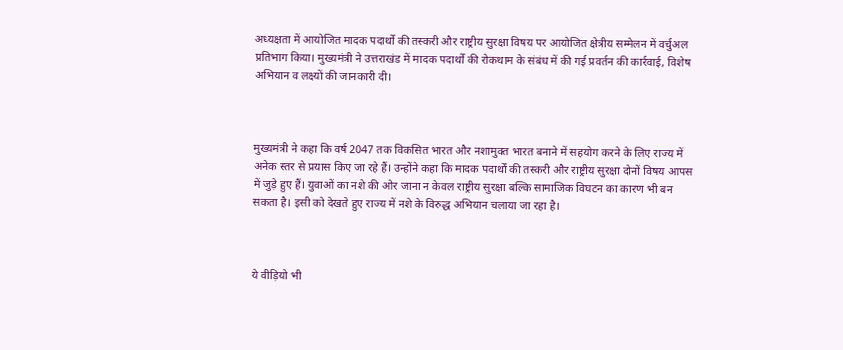अध्यक्षता में आयोजित मादक पदार्थों की तस्करी और राष्ट्रीय सुरक्षा विषय पर आयोजित क्षेत्रीय सम्मेलन में वर्चुअल प्रतिभाग किया। मुख्यमंत्री ने उत्तराखंड में मादक पदार्थों की रोकथाम के संबंध में की गई प्रवर्तन की कार्रवाई, विशेष अभियान व लक्ष्यों की जानकारी दी।



मुख्यमंत्री ने कहा कि वर्ष 2047 तक विकसित भारत और नशामुक्त भारत बनाने में सहयोग करने के लिए राज्य में अनेक स्तर से प्रयास किए जा रहे हैं। उन्होंने कहा कि मादक पदार्थों की तस्करी और राष्ट्रीय सुरक्षा दोनों विषय आपस में जुड़े हुए हैं। युवाओं का नशे की ओर जाना न केवल राष्ट्रीय सुरक्षा बल्कि सामाजिक विघटन का कारण भी बन सकता है। इसी को देखते हुए राज्य में नशे के विरुद्ध अभियान चलाया जा रहा है।



ये वीड़ियो भी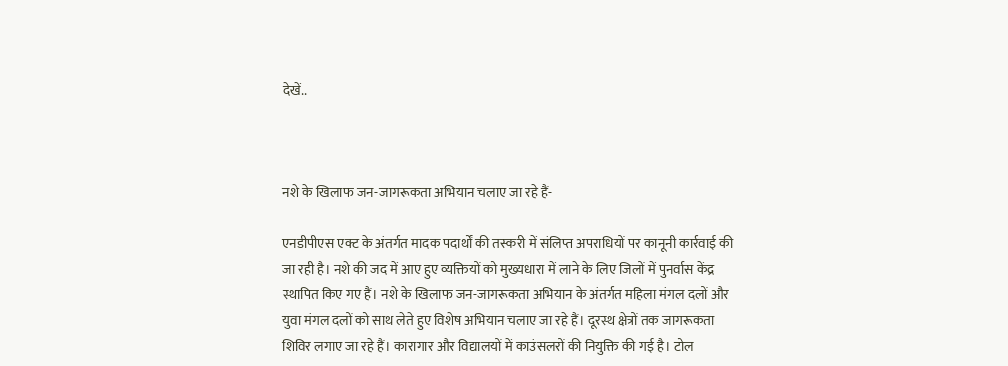देखें..



नशे के खिलाफ जन-जागरूकता अभियान चलाए जा रहे हैं-

एनडीपीएस एक्ट के अंतर्गत मादक पदार्थों की तस्करी में संलिप्त अपराधियों पर कानूनी कार्रवाई की जा रही है। नशे की जद में आए हुए व्यक्तियों को मुख्यधारा में लाने के लिए जिलों में पुनर्वास केंद्र स्थापित किए गए हैं। नशे के खिलाफ जन-जागरूकता अभियान के अंतर्गत महिला मंगल दलों और युवा मंगल दलों को साथ लेते हुए विशेष अभियान चलाए जा रहे हैं। दूरस्थ क्षेत्रों तक जागरूकता शिविर लगाए जा रहे हैं। कारागार और विद्यालयों में काउंसलरों की नियुक्ति की गई है। टोल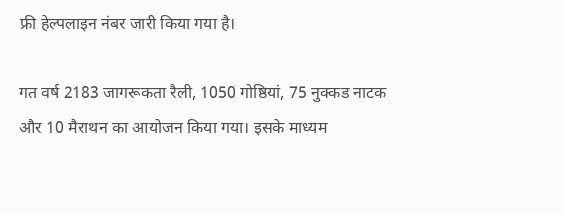फ्री हेल्पलाइन नंबर जारी किया गया है।

गत वर्ष 2183 जागरूकता रैली, 1050 गोष्ठियां, 75 नुक्कड नाटक और 10 मैराथन का आयोजन किया गया। इसके माध्यम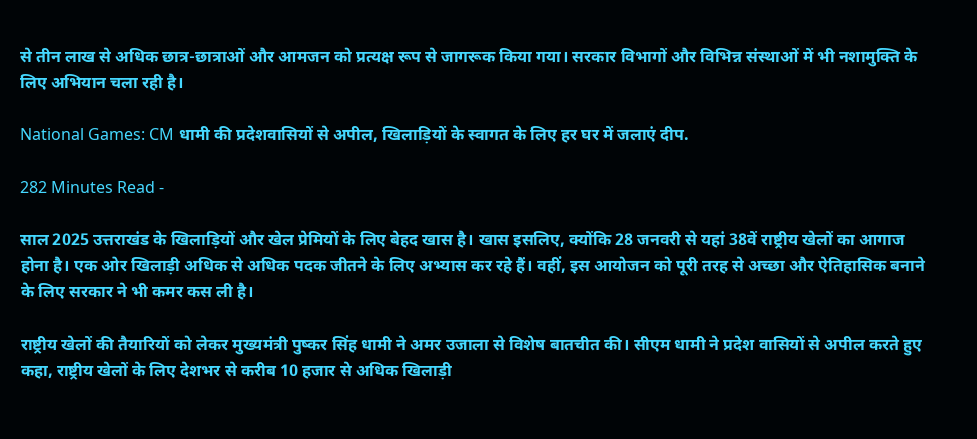से तीन लाख से अधिक छात्र-छात्राओं और आमजन को प्रत्यक्ष रूप से जागरूक किया गया। सरकार विभागों और विभिन्न संस्थाओं में भी नशामुक्ति के लिए अभियान चला रही है।

National Games: CM धामी की प्रदेशवासियों से अपील, खिलाड़ियों के स्वागत के लिए हर घर में जलाएं दीप.

282 Minutes Read -

साल 2025 उत्तराखंड के खिलाड़ियों और खेल प्रेमियों के लिए बेहद खास है। खास इसलिए, क्योंकि 28 जनवरी से यहां 38वें राष्ट्रीय खेलों का आगाज होना है। एक ओर खिलाड़ी अधिक से अधिक पदक जीतने के लिए अभ्यास कर रहे हैं। वहीं, इस आयोजन को पूरी तरह से अच्छा और ऐतिहासिक बनाने के लिए सरकार ने भी कमर कस ली है।

राष्ट्रीय खेलों की तैयारियों को लेकर मुख्यमंत्री पुष्कर सिंह धामी ने अमर उजाला से विशेष बातचीत की। सीएम धामी ने प्रदेश वासियों से अपील करते हुए कहा, राष्ट्रीय खेलों के लिए देशभर से करीब 10 हजार से अधिक खिलाड़ी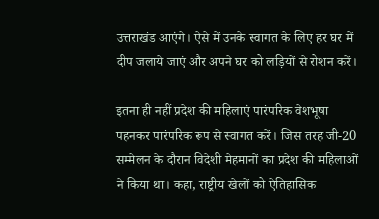उत्तराखंड आएंगे। ऐसे में उनके स्वागत के लिए हर घर में दीप जलाये जाएं और अपने घर को लड़ियों से रोशन करें।

इतना ही नहीं प्रदेश की महिलाएं पारंपरिक वेशभूषा पहनकर पारंपरिक रूप से स्वागत करें। जिस तरह जी-20 सम्मेलन के दौरान विदेशी मेहमानों का प्रदेश की महिलाओं ने किया था। कहा, राष्ट्रीय खेलों को ऐतिहासिक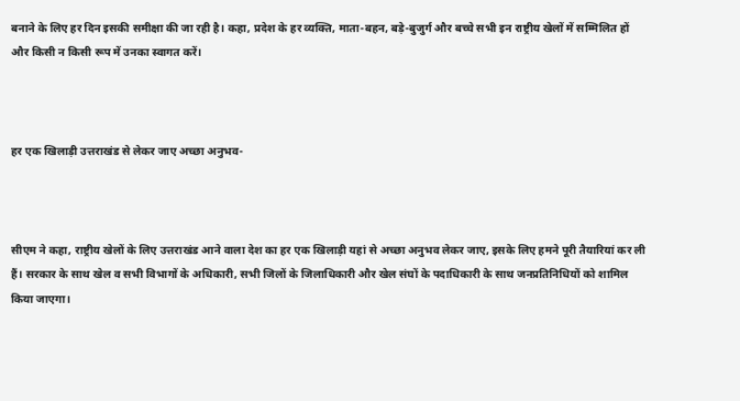बनाने के लिए हर दिन इसकी समीक्षा की जा रही है। कहा, प्रदेश के हर व्यक्ति, माता-बहन, बड़े-बुजुर्ग और बच्चे सभी इन राष्ट्रीय खेलों में सम्मिलित हों और किसी न किसी रूप में उनका स्वागत करें।



हर एक खिलाड़ी उत्तराखंड से लेकर जाए अच्छा अनुभव-



सीएम ने कहा, राष्ट्रीय खेलों के लिए उत्तराखंड आने वाला देश का हर एक खिलाड़ी यहां से अच्छा अनुभव लेकर जाए, इसके लिए हमने पूरी तैयारियां कर ली हैं। सरकार के साथ खेल व सभी विभागों के अधिकारी, सभी जिलों के जिलाधिकारी और खेल संघों के पदाधिकारी के साथ जनप्रतिनिधियों को शामिल किया जाएगा।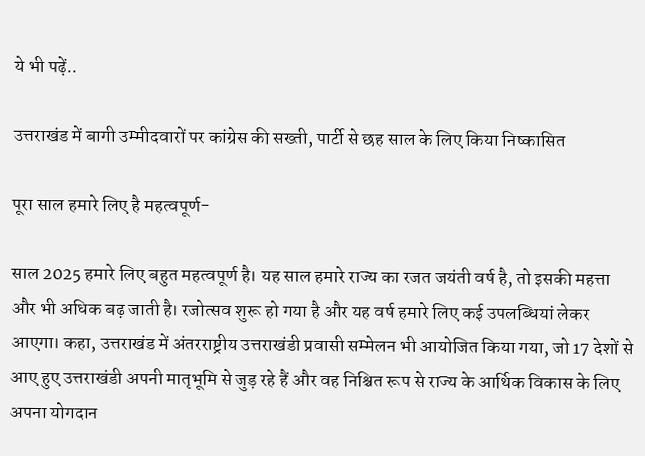ये भी पढ़ें..

उत्तराखंड में बागी उम्मीदवारों पर कांग्रेस की सख्ती, पार्टी से छह साल के लिए किया निष्कासित

पूरा साल हमारे लिए है महत्वपूर्ण-

साल 2025 हमारे लिए बहुत महत्वपूर्ण है। यह साल हमारे राज्य का रजत जयंती वर्ष है, तो इसकी महत्ता और भी अधिक बढ़ जाती है। रजोत्सव शुरू हो गया है और यह वर्ष हमारे लिए कई उपलब्धियां लेकर आएगा। कहा, उत्तराखंड में अंतरराष्ट्रीय उत्तराखंडी प्रवासी सम्मेलन भी आयोजित किया गया, जो 17 देशों से आए हुए उत्तराखंडी अपनी मातृभूमि से जुड़ रहे हैं और वह निश्चित रूप से राज्य के आर्थिक विकास के लिए अपना योगदान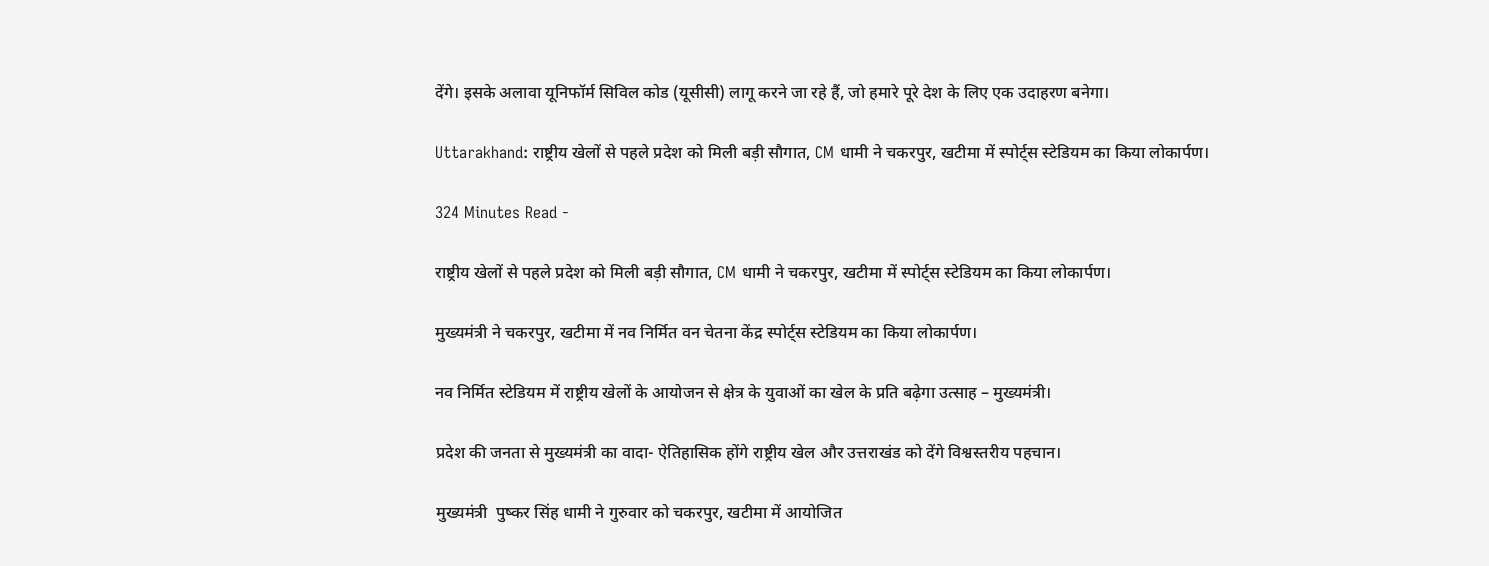देंगे। इसके अलावा यूनिफॉर्म सिविल कोड (यूसीसी) लागू करने जा रहे हैं, जो हमारे पूरे देश के लिए एक उदाहरण बनेगा।

Uttarakhand: राष्ट्रीय खेलों से पहले प्रदेश को मिली बड़ी सौगात, CM धामी ने चकरपुर, खटीमा में स्पोर्ट्स स्टेडियम का किया लोकार्पण।

324 Minutes Read -

राष्ट्रीय खेलों से पहले प्रदेश को मिली बड़ी सौगात, CM धामी ने चकरपुर, खटीमा में स्पोर्ट्स स्टेडियम का किया लोकार्पण।

मुख्यमंत्री ने चकरपुर, खटीमा में नव निर्मित वन चेतना केंद्र स्पोर्ट्स स्टेडियम का किया लोकार्पण।

नव निर्मित स्टेडियम में राष्ट्रीय खेलों के आयोजन से क्षेत्र के युवाओं का खेल के प्रति बढ़ेगा उत्साह – मुख्यमंत्री।

प्रदेश की जनता से मुख्यमंत्री का वादा- ऐतिहासिक होंगे राष्ट्रीय खेल और उत्तराखंड को देंगे विश्वस्तरीय पहचान।

मुख्यमंत्री  पुष्कर सिंह धामी ने गुरुवार को चकरपुर, खटीमा में आयोजित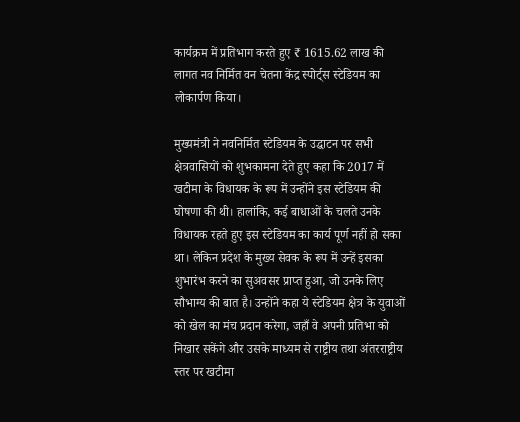कार्यक्रम में प्रतिभाग करते हुए ₹ 1615.62 लाख की लागत नव निर्मित वन चेतना केंद्र स्पोर्ट्स स्टेडियम का लोकार्पण किया।

मुख्यमंत्री ने नवनिर्मित स्टेडियम के उद्घाटन पर सभी क्षेत्रवासियों को शुभकामना देते हुए कहा कि 2017 में खटीमा के विधायक के रूप में उन्होंने इस स्टेडियम की घोषणा की थी। हालांकि, कई बाधाओं के चलते उनके विधायक रहते हुए इस स्टेडियम का कार्य पूर्ण नहीं हो सका था। लेकिन प्रदेश के मुख्य सेवक के रूप में उन्हें इसका शुभारंभ करने का सुअवसर प्राप्त हुआ, जो उनके लिए सौभाग्य की बात है। उन्होंने कहा ये स्टेडियम क्षेत्र के युवाओं को खेल का मंच प्रदान करेगा, जहाँ वे अपनी प्रतिभा को निखार सकेंगे और उसके माध्यम से राष्ट्रीय तथा अंतरराष्ट्रीय स्तर पर खटीमा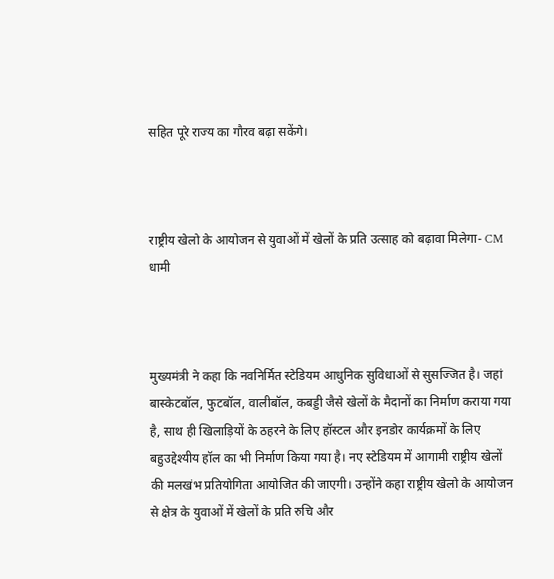सहित पूरे राज्य का गौरव बढ़ा सकेंगे।



राष्ट्रीय खेलो के आयोजन से युवाओं में खेलों के प्रति उत्साह को बढ़ावा मिलेगा- CM धामी



मुख्यमंत्री ने कहा कि नवनिर्मित स्टेडियम आधुनिक सुविधाओं से सुसज्जित है। जहां बास्केटबॉल, फुटबॉल, वालीबॉल, कबड्डी जैसे खेलों के मैदानों का निर्माण कराया गया है, साथ ही खिलाड़ियों के ठहरने के लिए हॉस्टल और इनडोर कार्यक्रमों के लिए बहुउद्देश्यीय हॉल का भी निर्माण किया गया है। नए स्टेडियम में आगामी राष्ट्रीय खेलों की मलखंभ प्रतियोगिता आयोजित की जाएगी। उन्होंने कहा राष्ट्रीय खेलो के आयोजन से क्षेत्र के युवाओं में खेलों के प्रति रुचि और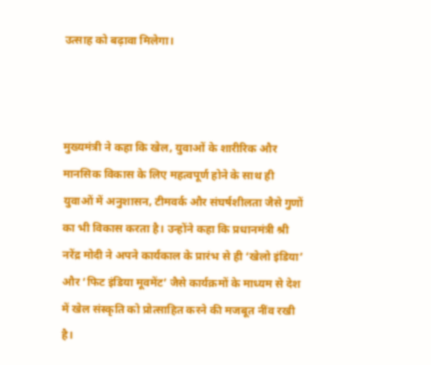उत्साह को बढ़ावा मिलेगा।



मुख्यमंत्री ने कहा कि खेल, युवाओं के शारीरिक और मानसिक विकास के लिए महत्वपूर्ण होने के साथ ही युवाओं में अनुशासन, टीमवर्क और संघर्षशीलता जैसे गुणों का भी विकास करता है। उन्होंने कहा कि प्रधानमंत्री श्री नरेंद्र मोदी ने अपने कार्यकाल के प्रारंभ से ही ‘खेलो इंडिया’ और ‘फिट इंडिया मूवमेंट’ जैसे कार्यक्रमों के माध्यम से देश में खेल संस्कृति को प्रोत्साहित करने की मजबूत नींव रखी है।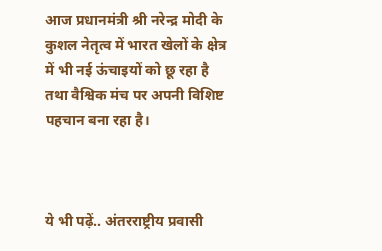आज प्रधानमंत्री श्री नरेन्द्र मोदी के कुशल नेतृत्व में भारत खेलों के क्षेत्र में भी नई ऊंचाइयों को छू रहा है तथा वैश्विक मंच पर अपनी विशिष्ट पहचान बना रहा है।



ये भी पढ़ें.. अंतरराष्ट्रीय प्रवासी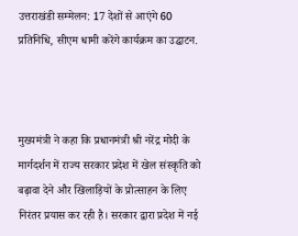उत्तराखंडी सम्मेलन: 17 देशों से आएंगे 60 प्रतिनिधि, सीएम धामी करेंगे कार्यक्रम का उद्घाटन.



मुख्यमंत्री ने कहा कि प्रधानमंत्री श्री नरेंद्र मोदी के मार्गदर्शन में राज्य सरकार प्रदेश में खेल संस्कृति को बढ़ावा देने और खिलाड़ियों के प्रोत्साहन के लिए निरंतर प्रयास कर रही है। सरकार द्वारा प्रदेश में नई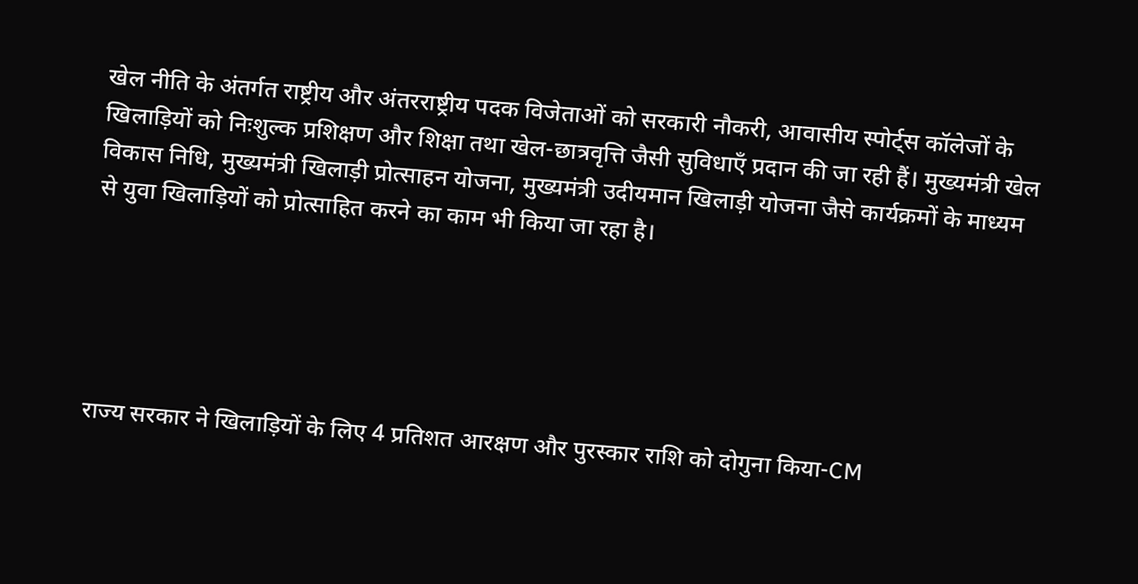खेल नीति के अंतर्गत राष्ट्रीय और अंतरराष्ट्रीय पदक विजेताओं को सरकारी नौकरी, आवासीय स्पोर्ट्स कॉलेजों के खिलाड़ियों को निःशुल्क प्रशिक्षण और शिक्षा तथा खेल-छात्रवृत्ति जैसी सुविधाएँ प्रदान की जा रही हैं। मुख्यमंत्री खेल विकास निधि, मुख्यमंत्री खिलाड़ी प्रोत्साहन योजना, मुख्यमंत्री उदीयमान खिलाड़ी योजना जैसे कार्यक्रमों के माध्यम से युवा खिलाड़ियों को प्रोत्साहित करने का काम भी किया जा रहा है।





राज्य सरकार ने खिलाड़ियों के लिए 4 प्रतिशत आरक्षण और पुरस्कार राशि को दोगुना किया-CM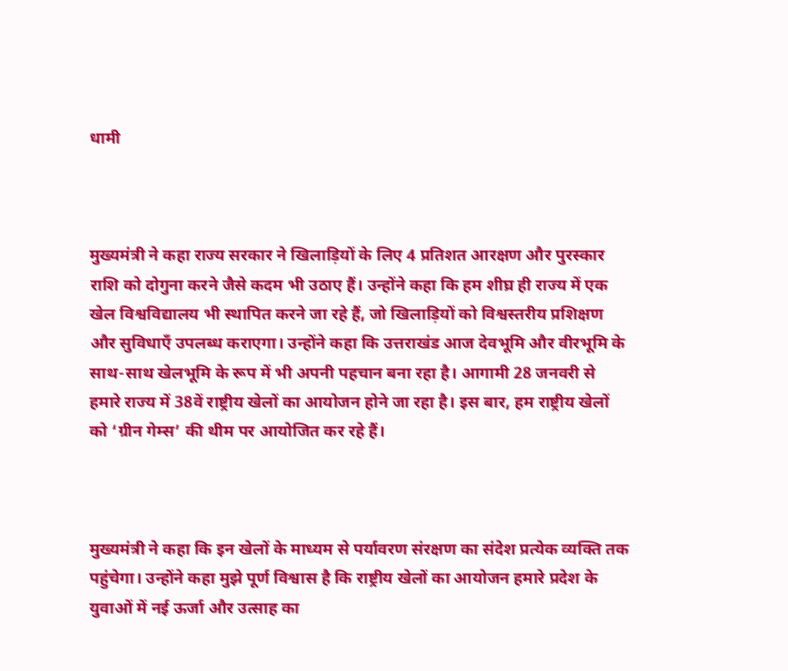धामी



मुख्यमंत्री ने कहा राज्य सरकार ने खिलाड़ियों के लिए 4 प्रतिशत आरक्षण और पुरस्कार राशि को दोगुना करने जैसे कदम भी उठाए हैं। उन्होंने कहा कि हम शीघ्र ही राज्य में एक खेल विश्वविद्यालय भी स्थापित करने जा रहे हैं, जो खिलाड़ियों को विश्वस्तरीय प्रशिक्षण और सुविधाएँ उपलब्ध कराएगा। उन्होंने कहा कि उत्तराखंड आज देवभूमि और वीरभूमि के साथ-साथ खेलभूमि के रूप में भी अपनी पहचान बना रहा है। आगामी 28 जनवरी से हमारे राज्य में 38वें राष्ट्रीय खेलों का आयोजन होने जा रहा है। इस बार, हम राष्ट्रीय खेलों को ‘ग्रीन गेम्स’ की थीम पर आयोजित कर रहे हैं।



मुख्यमंत्री ने कहा कि इन खेलों के माध्यम से पर्यावरण संरक्षण का संदेश प्रत्येक व्यक्ति तक पहुंचेगा। उन्होंने कहा मुझे पूर्ण विश्वास है कि राष्ट्रीय खेलों का आयोजन हमारे प्रदेश के युवाओं में नई ऊर्जा और उत्साह का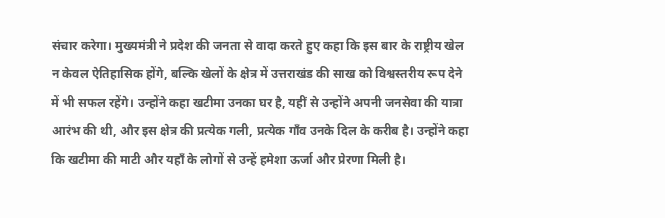संचार करेगा। मुख्यमंत्री ने प्रदेश की जनता से वादा करते हुए कहा कि इस बार के राष्ट्रीय खेल न केवल ऐतिहासिक होंगे, बल्कि खेलों के क्षेत्र में उत्तराखंड की साख को विश्वस्तरीय रूप देने में भी सफल रहेंगे। उन्होंने कहा खटीमा उनका घर है, यहीं से उन्होंने अपनी जनसेवा की यात्रा आरंभ की थी, और इस क्षेत्र की प्रत्येक गली, प्रत्येक गाँव उनके दिल के करीब है। उन्होंने कहा कि खटीमा की माटी और यहाँ के लोगों से उन्हें हमेशा ऊर्जा और प्रेरणा मिली है।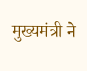मुख्यमंत्री ने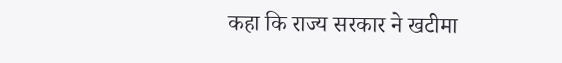कहा कि राज्य सरकार ने खटीमा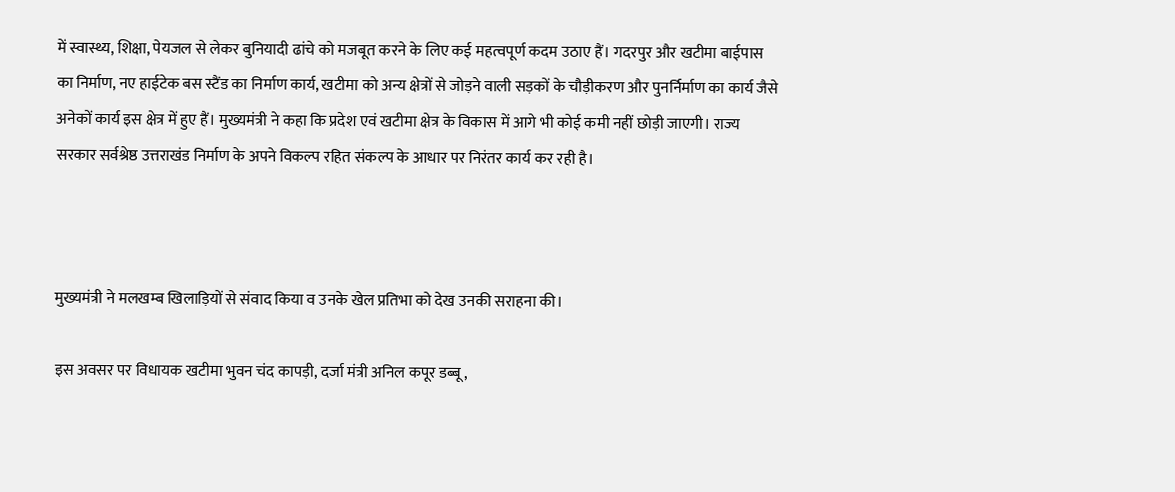में स्वास्थ्य, शिक्षा, पेयजल से लेकर बुनियादी ढांचे को मजबूत करने के लिए कई महत्वपूर्ण कदम उठाए हैं। गदरपुर और खटीमा बाईपास का निर्माण, नए हाईटेक बस स्टैंड का निर्माण कार्य, खटीमा को अन्य क्षेत्रों से जोड़ने वाली सड़कों के चौड़ीकरण और पुनर्निर्माण का कार्य जैसे अनेकों कार्य इस क्षेत्र में हुए हैं। मुख्यमंत्री ने कहा कि प्रदेश एवं खटीमा क्षेत्र के विकास में आगे भी कोई कमी नहीं छोड़ी जाएगी। राज्य सरकार सर्वश्रेष्ठ उत्तराखंड निर्माण के अपने विकल्प रहित संकल्प के आधार पर निरंतर कार्य कर रही है।



मुख्यमंत्री ने मलखम्ब खिलाड़ियों से संवाद किया व उनके खेल प्रतिभा को देख उनकी सराहना की।

इस अवसर पर विधायक खटीमा भुवन चंद कापड़ी, दर्जा मंत्री अनिल कपूर डब्बू,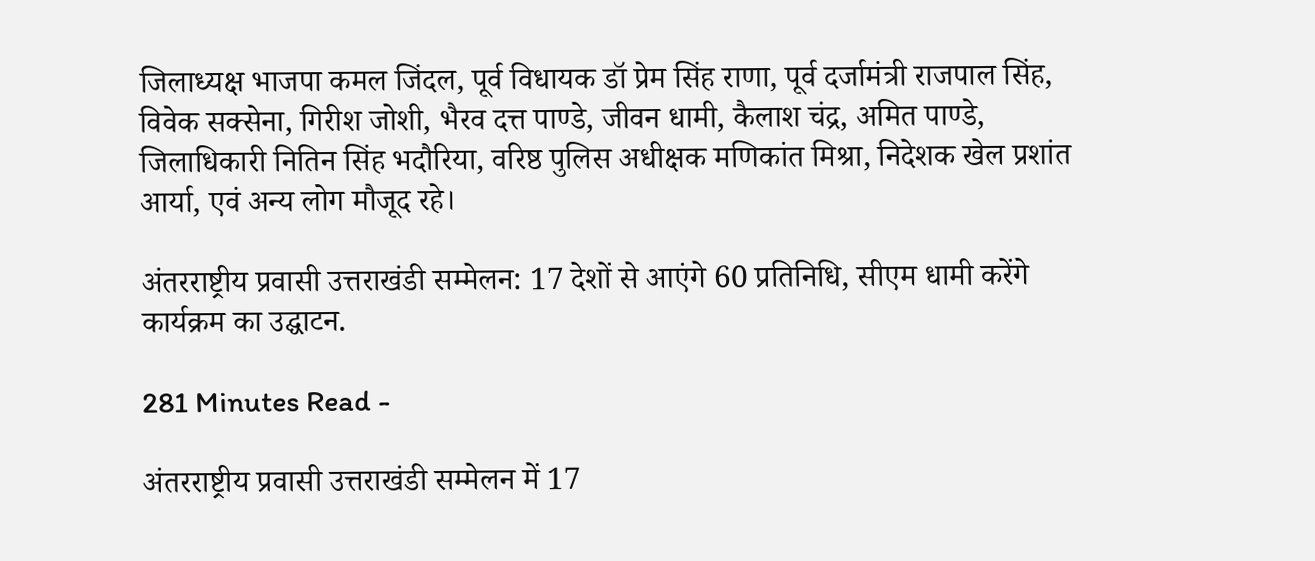जिलाध्यक्ष भाजपा कमल जिंदल, पूर्व विधायक डॉ प्रेम सिंह राणा, पूर्व दर्जामंत्री राजपाल सिंह, विवेक सक्सेना, गिरीश जोशी, भैरव दत्त पाण्डे, जीवन धामी, कैलाश चंद्र, अमित पाण्डे, जिलाधिकारी नितिन सिंह भदौरिया, वरिष्ठ पुलिस अधीक्षक मणिकांत मिश्रा, निदेशक खेल प्रशांत आर्या, एवं अन्य लोग मौजूद रहे।

अंतरराष्ट्रीय प्रवासी उत्तराखंडी सम्मेलन: 17 देशों से आएंगे 60 प्रतिनिधि, सीएम धामी करेंगे कार्यक्रम का उद्घाटन.

281 Minutes Read -

अंतरराष्ट्रीय प्रवासी उत्तराखंडी सम्मेलन में 17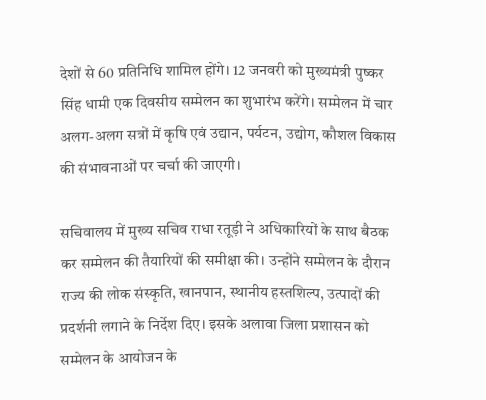देशों से 60 प्रतिनिधि शामिल होंगे। 12 जनवरी को मुख्यमंत्री पुष्कर सिंह धामी एक दिवसीय सम्मेलन का शुभारंभ करेंगे। सम्मेलन में चार अलग-अलग सत्रों में कृषि एवं उद्यान, पर्यटन, उद्योग, कौशल विकास की संभावनाओं पर चर्चा की जाएगी।

सचिवालय में मुख्य सचिव राधा रतूड़ी ने अधिकारियों के साथ बैठक कर सम्मेलन की तैयारियों की समीक्षा की। उन्होंने सम्मेलन के दौरान राज्य की लोक संस्कृति, खानपान, स्थानीय हस्तशिल्प, उत्पादों की प्रदर्शनी लगाने के निर्देश दिए। इसके अलावा जिला प्रशासन को सम्मेलन के आयोजन के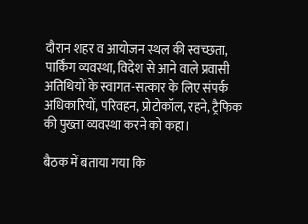दौरान शहर व आयोजन स्थल की स्वच्छता, पार्किंग व्यवस्था, विदेश से आने वाले प्रवासी अतिथियों के स्वागत-सत्कार के लिए संपर्क अधिकारियों, परिवहन, प्रोटोकॉल, रहने, ट्रैफिक की पुख्ता व्यवस्था करने को कहा।

बैठक में बताया गया कि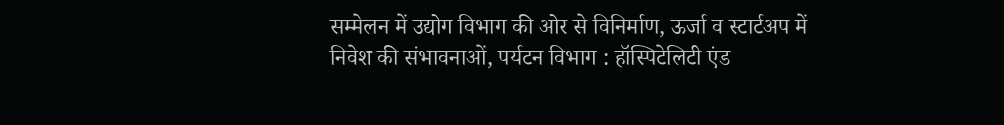सम्मेलन में उद्योग विभाग की ओर से विनिर्माण, ऊर्जा व स्टार्टअप में निवेश की संभावनाओं, पर्यटन विभाग : हॉस्पिटेलिटी एंड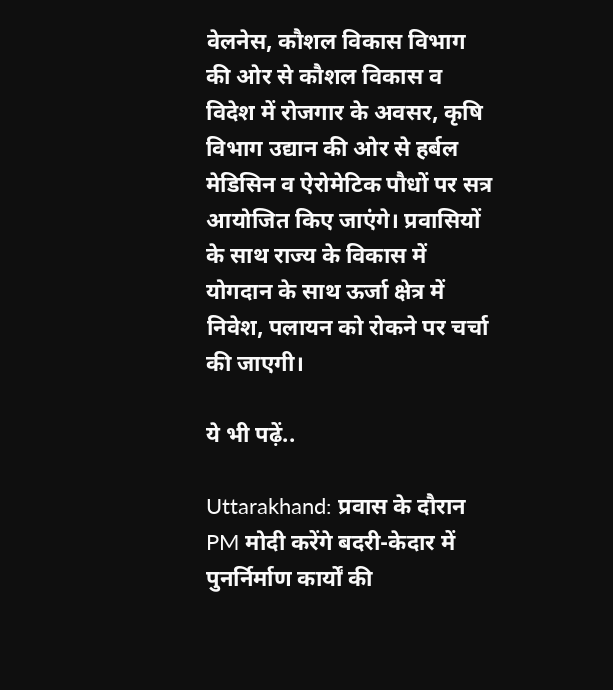वेलनेस, कौशल विकास विभाग की ओर से कौशल विकास व विदेश में रोजगार के अवसर, कृषि विभाग उद्यान की ओर से हर्बल मेडिसिन व ऐरोमेटिक पौधों पर सत्र आयोजित किए जाएंगे। प्रवासियों के साथ राज्य के विकास में योगदान के साथ ऊर्जा क्षेत्र में निवेश, पलायन को रोकने पर चर्चा की जाएगी।

ये भी पढ़ें..

Uttarakhand: प्रवास के दौरान PM मोदी करेंगे बदरी-केदार में पुनर्निर्माण कार्यों की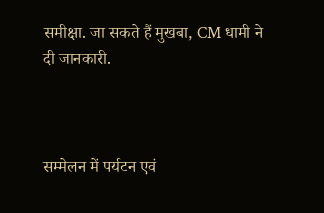समीक्षा. जा सकते हैं मुखबा, CM धामी ने दी जानकारी.



सम्मेलन में पर्यटन एवं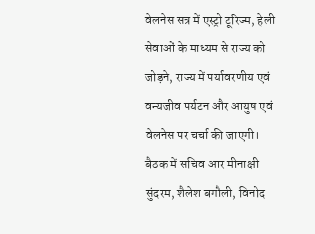वेलनेस सत्र में एस्ट्रो टूरिज्म, हेली सेवाओं के माध्यम से राज्य को जोड़ने, राज्य में पर्यावरणीय एवं वन्यजीव पर्यटन और आयुष एवं वेलनेस पर चर्चा की जाएगी। बैठक में सचिव आर मीनाक्षी सुंदरम, शैलेश बगौली, विनोद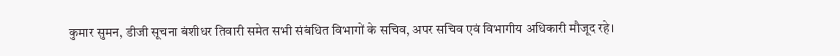कुमार सुमन, डीजी सूचना बंशीधर तिवारी समेत सभी संबंधित विभागों के सचिव, अपर सचिव एवं विभागीय अधिकारी मौजूद रहे।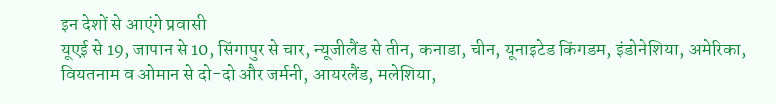इन देशों से आएंगे प्रवासी
यूएई से 19, जापान से 10, सिंगापुर से चार, न्यूजीलैंड से तीन, कनाडा, चीन, यूनाइटेड किंगडम, इंडोनेशिया, अमेरिका, वियतनाम व ओमान से दो-दो और जर्मनी, आयरलैंड, मलेशिया,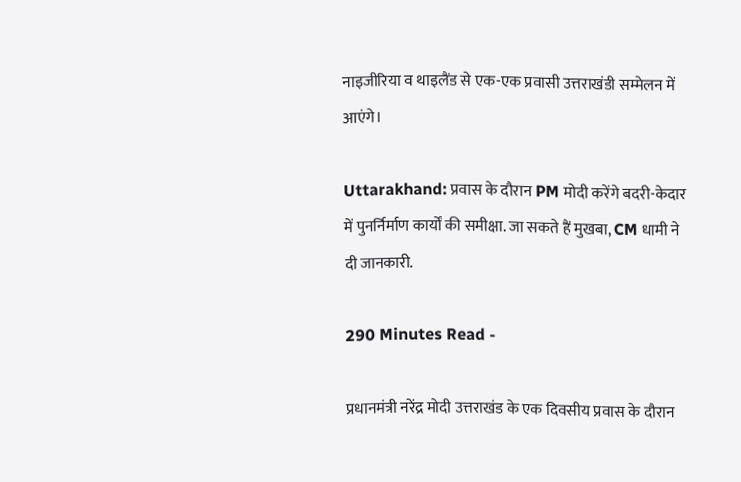नाइजीरिया व थाइलैंड से एक-एक प्रवासी उत्तराखंडी सम्मेलन में आएंगे।

Uttarakhand: प्रवास के दौरान PM मोदी करेंगे बदरी-केदार में पुनर्निर्माण कार्यों की समीक्षा. जा सकते हैं मुखबा, CM धामी ने दी जानकारी.

290 Minutes Read -

प्रधानमंत्री नरेंद्र मोदी उत्तराखंड के एक दिवसीय प्रवास के दौरान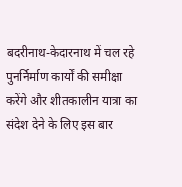बदरीनाथ-केदारनाथ में चल रहे पुनर्निर्माण कार्यों की समीक्षा करेंगे और शीतकालीन यात्रा का संदेश देने के लिए इस बार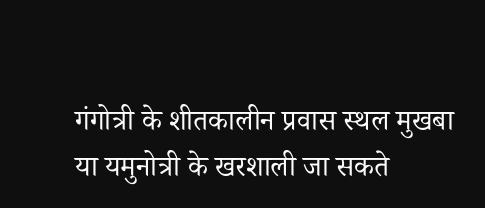गंगोत्री के शीतकालीन प्रवास स्थल मुखबा या यमुनोत्री के खरशाली जा सकते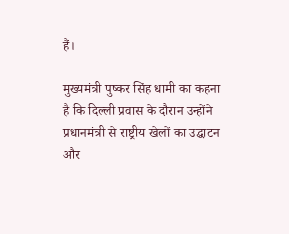हैं।

मुख्यमंत्री पुष्कर सिंह धामी का कहना है कि दिल्ली प्रवास के दौरान उन्होंने प्रधानमंत्री से राष्ट्रीय खेलों का उद्घाटन और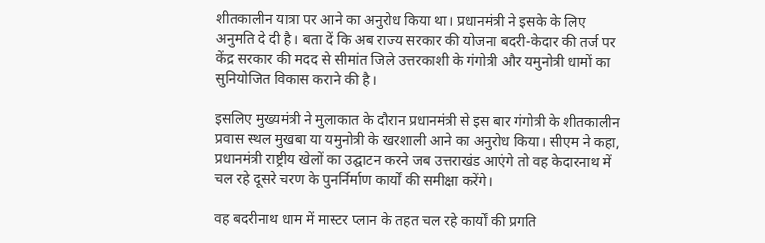शीतकालीन यात्रा पर आने का अनुरोध किया था। प्रधानमंत्री ने इसके के लिए अनुमति दे दी है। बता दें कि अब राज्य सरकार की योजना बदरी-केदार की तर्ज पर केंद्र सरकार की मदद से सीमांत जिले उत्तरकाशी के गंगोत्री और यमुनोत्री धामों का सुनियोजित विकास कराने की है।

इसलिए मुख्यमंत्री ने मुलाकात के दौरान प्रधानमंत्री से इस बार गंगोत्री के शीतकालीन प्रवास स्थल मुखबा या यमुनोत्री के खरशाली आने का अनुरोध किया। सीएम ने कहा, प्रधानमंत्री राष्ट्रीय खेलों का उद्घाटन करने जब उत्तराखंड आएंगे तो वह केदारनाथ में चल रहे दूसरे चरण के पुनर्निर्माण कार्यों की समीक्षा करेंगे।

वह बदरीनाथ धाम में मास्टर प्लान के तहत चल रहे कार्यों की प्रगति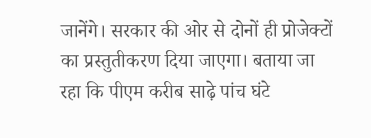जानेंगे। सरकार की ओर से दोनों ही प्रोजेक्टों का प्रस्तुतीकरण दिया जाएगा। बताया जा रहा कि पीएम करीब साढ़े पांच घंटे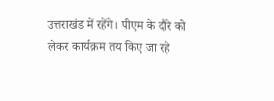उत्तराखंड में रहेंगे। पीएम के दौरे को लेकर कार्यक्रम तय किए जा रहे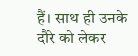हैं। साथ ही उनके दौरे को लेकर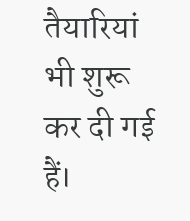तैयारियां भी शुरू कर दी गई हैं।